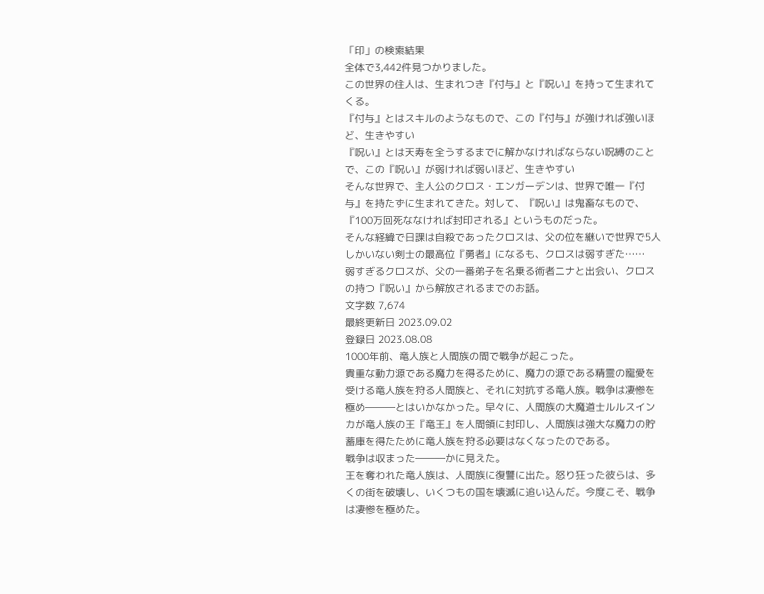「印」の検索結果
全体で3,442件見つかりました。
この世界の住人は、生まれつき『付与』と『呪い』を持って生まれてくる。
『付与』とはスキルのようなもので、この『付与』が強ければ強いほど、生きやすい
『呪い』とは天寿を全うするまでに解かなければならない呪縛のことで、この『呪い』が弱ければ弱いほど、生きやすい
そんな世界で、主人公のクロス・エンガーデンは、世界で唯一『付与』を持たずに生まれてきた。対して、『呪い』は鬼畜なもので、『100万回死ななければ封印される』というものだった。
そんな経緯で日課は自殺であったクロスは、父の位を継いで世界で5人しかいない剣士の最高位『勇者』になるも、クロスは弱すぎた……
弱すぎるクロスが、父の一番弟子を名乗る術者ニナと出会い、クロスの持つ『呪い』から解放されるまでのお話。
文字数 7,674
最終更新日 2023.09.02
登録日 2023.08.08
1000年前、竜人族と人間族の間で戦争が起こった。
貴重な動力源である魔力を得るために、魔力の源である精霊の寵愛を受ける竜人族を狩る人間族と、それに対抗する竜人族。戦争は凄惨を極め―――とはいかなかった。早々に、人間族の大魔道士ルルスインカが竜人族の王『竜王』を人間領に封印し、人間族は強大な魔力の貯蓄庫を得たために竜人族を狩る必要はなくなったのである。
戦争は収まった―――かに見えた。
王を奪われた竜人族は、人間族に復讐に出た。怒り狂った彼らは、多くの街を破壊し、いくつもの国を壊滅に追い込んだ。今度こそ、戦争は凄惨を極めた。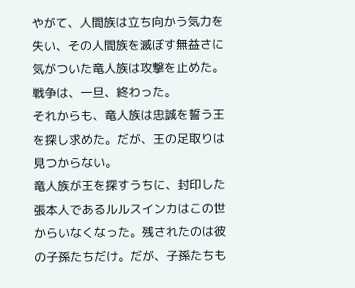やがて、人間族は立ち向かう気力を失い、その人間族を滅ぼす無益さに気がついた竜人族は攻撃を止めた。戦争は、一旦、終わった。
それからも、竜人族は忠誠を誓う王を探し求めた。だが、王の足取りは見つからない。
竜人族が王を探すうちに、封印した張本人であるルルスインカはこの世からいなくなった。残されたのは彼の子孫たちだけ。だが、子孫たちも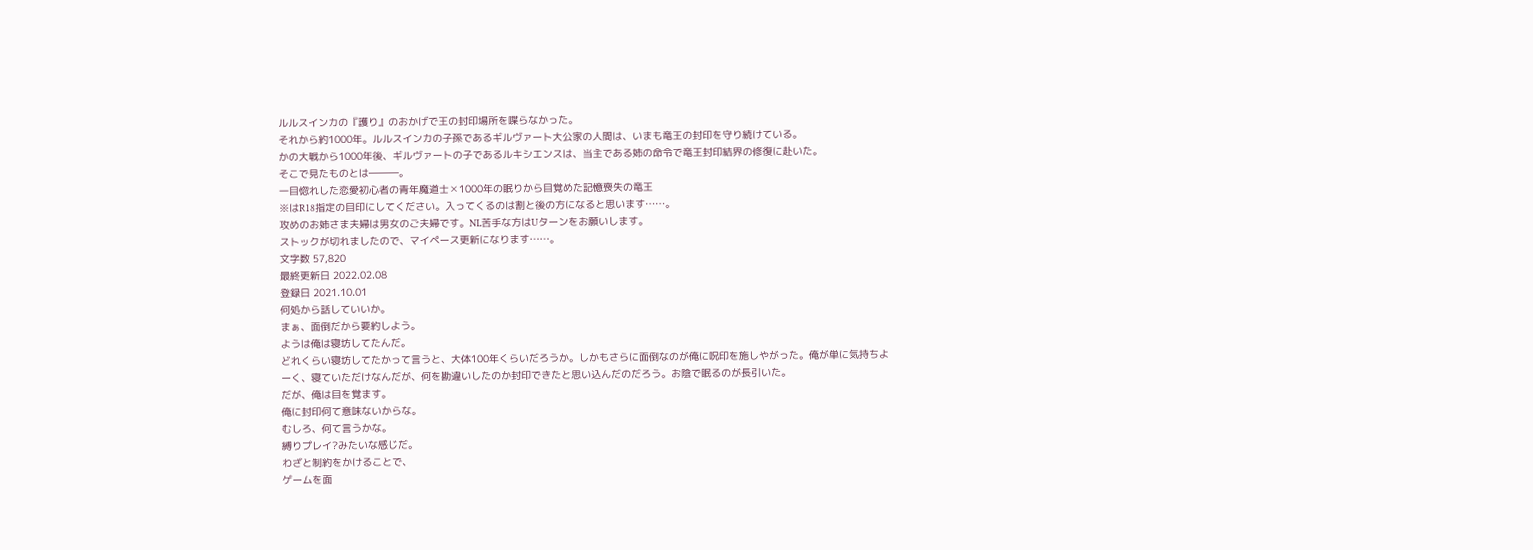ルルスインカの『護り』のおかげで王の封印場所を喋らなかった。
それから約1000年。ルルスインカの子孫であるギルヴァート大公家の人間は、いまも竜王の封印を守り続けている。
かの大戦から1000年後、ギルヴァートの子であるルキシエンスは、当主である姉の命令で竜王封印結界の修復に赴いた。
そこで見たものとは―――。
一目惚れした恋愛初心者の青年魔道士✕1000年の眠りから目覚めた記憶喪失の竜王
※はR18指定の目印にしてください。入ってくるのは割と後の方になると思います……。
攻めのお姉さま夫婦は男女のご夫婦です。NL苦手な方はUターンをお願いします。
ストックが切れましたので、マイペース更新になります……。
文字数 57,820
最終更新日 2022.02.08
登録日 2021.10.01
何処から話していいか。
まぁ、面倒だから要約しよう。
ようは俺は寝坊してたんだ。
どれくらい寝坊してたかって言うと、大体100年くらいだろうか。しかもさらに面倒なのが俺に呪印を施しやがった。俺が単に気持ちよーく、寝ていただけなんだが、何を勘違いしたのか封印できたと思い込んだのだろう。お陰で眠るのが長引いた。
だが、俺は目を覚ます。
俺に封印何て意味ないからな。
むしろ、何て言うかな。
縛りプレイ?みたいな感じだ。
わざと制約をかけることで、
ゲームを面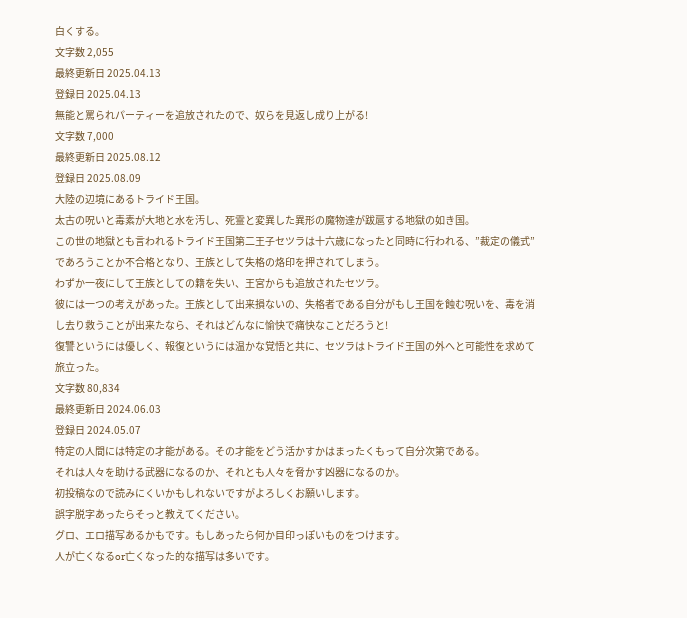白くする。
文字数 2,055
最終更新日 2025.04.13
登録日 2025.04.13
無能と罵られパーティーを追放されたので、奴らを見返し成り上がる!
文字数 7,000
最終更新日 2025.08.12
登録日 2025.08.09
大陸の辺境にあるトライド王国。
太古の呪いと毒素が大地と水を汚し、死霊と変異した異形の魔物達が跋扈する地獄の如き国。
この世の地獄とも言われるトライド王国第二王子セツラは十六歳になったと同時に行われる、”裁定の儀式”であろうことか不合格となり、王族として失格の烙印を押されてしまう。
わずか一夜にして王族としての籍を失い、王宮からも追放されたセツラ。
彼には一つの考えがあった。王族として出来損ないの、失格者である自分がもし王国を蝕む呪いを、毒を消し去り救うことが出来たなら、それはどんなに愉快で痛快なことだろうと!
復讐というには優しく、報復というには温かな覚悟と共に、セツラはトライド王国の外へと可能性を求めて旅立った。
文字数 80,834
最終更新日 2024.06.03
登録日 2024.05.07
特定の人間には特定の才能がある。その才能をどう活かすかはまったくもって自分次第である。
それは人々を助ける武器になるのか、それとも人々を脅かす凶器になるのか。
初投稿なので読みにくいかもしれないですがよろしくお願いします。
誤字脱字あったらそっと教えてください。
グロ、エロ描写あるかもです。もしあったら何か目印っぽいものをつけます。
人が亡くなるor亡くなった的な描写は多いです。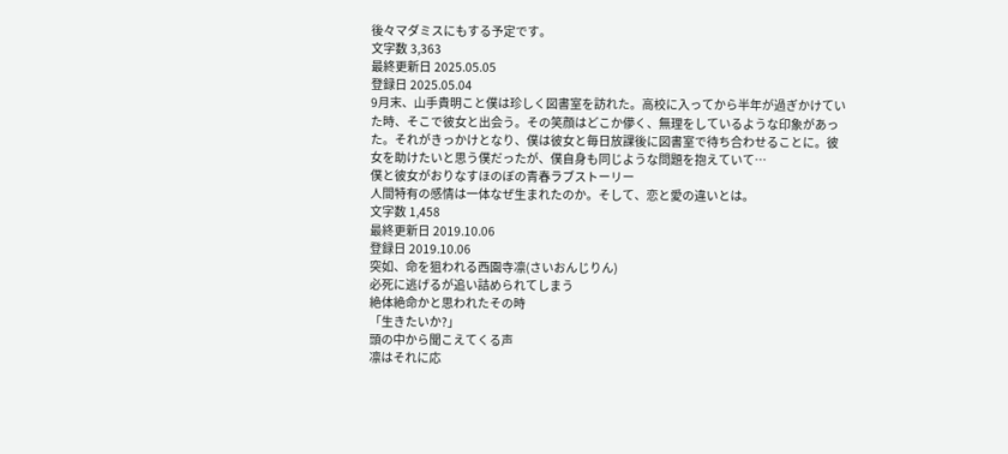後々マダミスにもする予定です。
文字数 3,363
最終更新日 2025.05.05
登録日 2025.05.04
9月末、山手貴明こと僕は珍しく図書室を訪れた。高校に入ってから半年が過ぎかけていた時、そこで彼女と出会う。その笑顔はどこか儚く、無理をしているような印象があった。それがきっかけとなり、僕は彼女と毎日放課後に図書室で待ち合わせることに。彼女を助けたいと思う僕だったが、僕自身も同じような問題を抱えていて…
僕と彼女がおりなすほのぼの青春ラブストーリー
人間特有の感情は一体なぜ生まれたのか。そして、恋と愛の違いとは。
文字数 1,458
最終更新日 2019.10.06
登録日 2019.10.06
突如、命を狙われる西園寺凛(さいおんじりん)
必死に逃げるが追い詰められてしまう
絶体絶命かと思われたその時
「生きたいか?」
頭の中から聞こえてくる声
凛はそれに応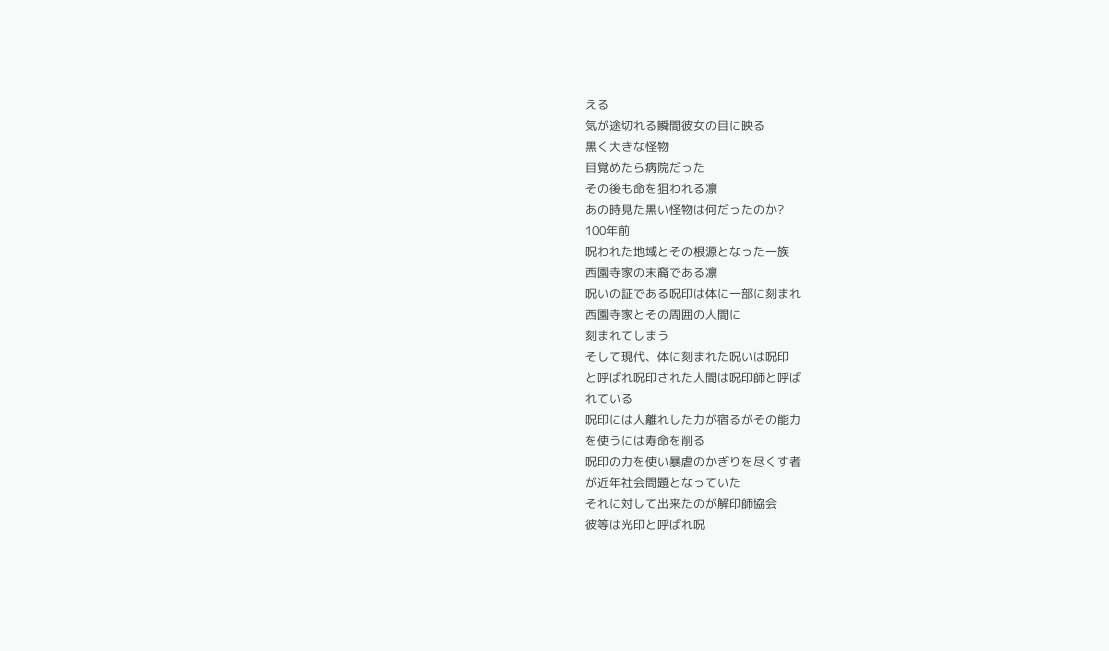える
気が途切れる瞬間彼女の目に映る
黒く大きな怪物
目覚めたら病院だった
その後も命を狙われる凛
あの時見た黒い怪物は何だったのか?
100年前
呪われた地域とその根源となった一族
西園寺家の末裔である凛
呪いの証である呪印は体に一部に刻まれ
西園寺家とその周囲の人間に
刻まれてしまう
そして現代、体に刻まれた呪いは呪印
と呼ばれ呪印された人間は呪印師と呼ば
れている
呪印には人離れした力が宿るがその能力
を使うには寿命を削る
呪印の力を使い暴虐のかぎりを尽くす者
が近年社会問題となっていた
それに対して出来たのが解印師協会
彼等は光印と呼ばれ呪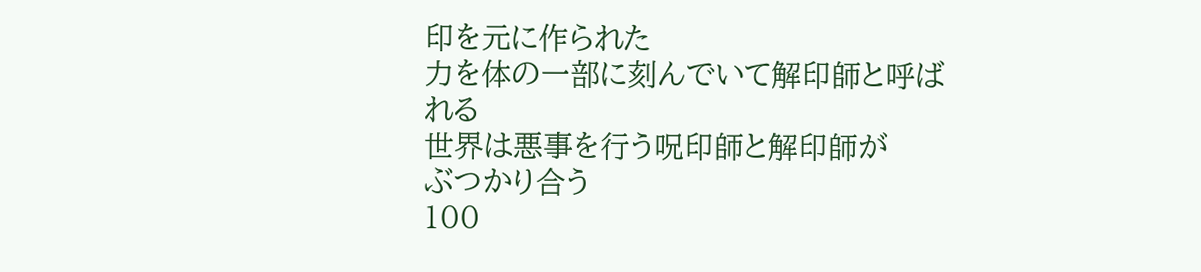印を元に作られた
力を体の一部に刻んでいて解印師と呼ば
れる
世界は悪事を行う呪印師と解印師が
ぶつかり合う
100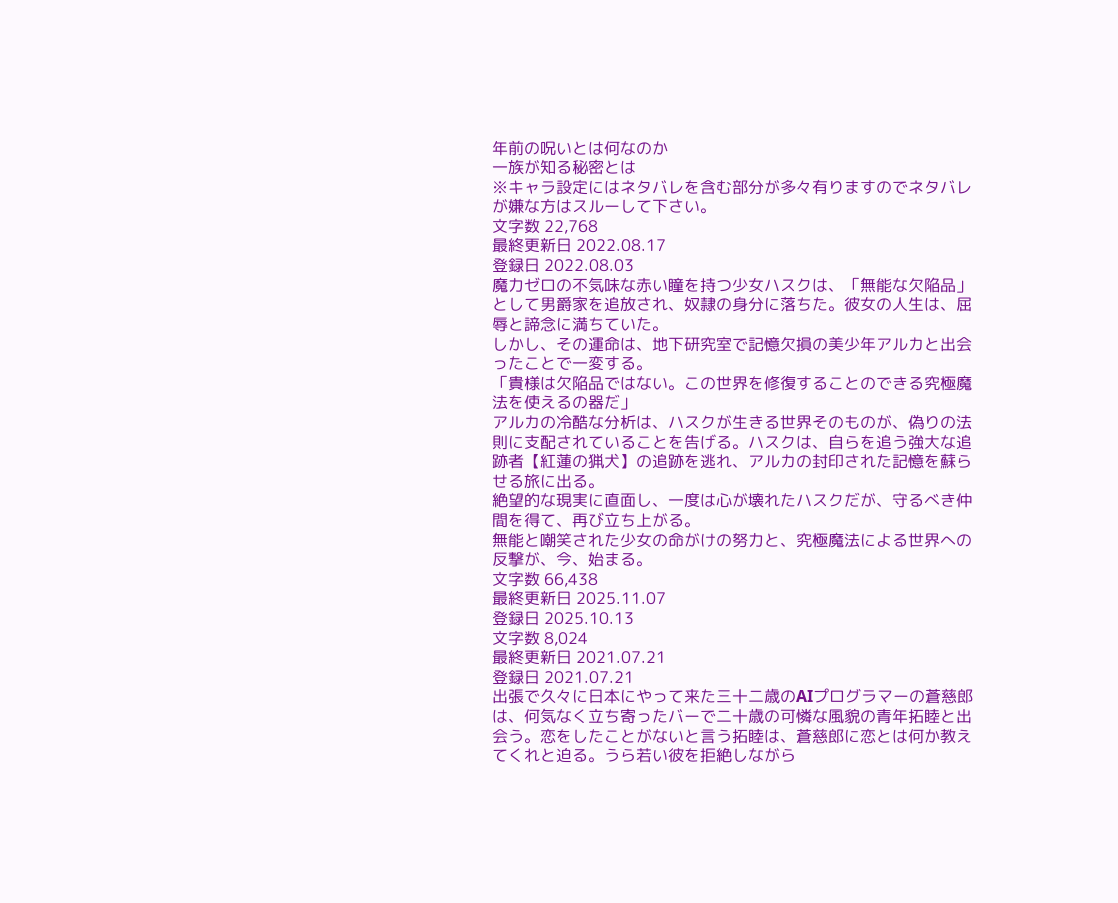年前の呪いとは何なのか
一族が知る秘密とは
※キャラ設定にはネタバレを含む部分が多々有りますのでネタバレが嫌な方はスルーして下さい。
文字数 22,768
最終更新日 2022.08.17
登録日 2022.08.03
魔力ゼロの不気味な赤い瞳を持つ少女ハスクは、「無能な欠陥品」として男爵家を追放され、奴隷の身分に落ちた。彼女の人生は、屈辱と諦念に満ちていた。
しかし、その運命は、地下研究室で記憶欠損の美少年アルカと出会ったことで一変する。
「貴様は欠陥品ではない。この世界を修復することのできる究極魔法を使えるの器だ」
アルカの冷酷な分析は、ハスクが生きる世界そのものが、偽りの法則に支配されていることを告げる。ハスクは、自らを追う強大な追跡者【紅蓮の猟犬】の追跡を逃れ、アルカの封印された記憶を蘇らせる旅に出る。
絶望的な現実に直面し、一度は心が壊れたハスクだが、守るべき仲間を得て、再び立ち上がる。
無能と嘲笑された少女の命がけの努力と、究極魔法による世界への反撃が、今、始まる。
文字数 66,438
最終更新日 2025.11.07
登録日 2025.10.13
文字数 8,024
最終更新日 2021.07.21
登録日 2021.07.21
出張で久々に日本にやって来た三十二歳のAIプログラマーの蒼慈郎は、何気なく立ち寄ったバーで二十歳の可憐な風貌の青年拓睦と出会う。恋をしたことがないと言う拓睦は、蒼慈郎に恋とは何か教えてくれと迫る。うら若い彼を拒絶しながら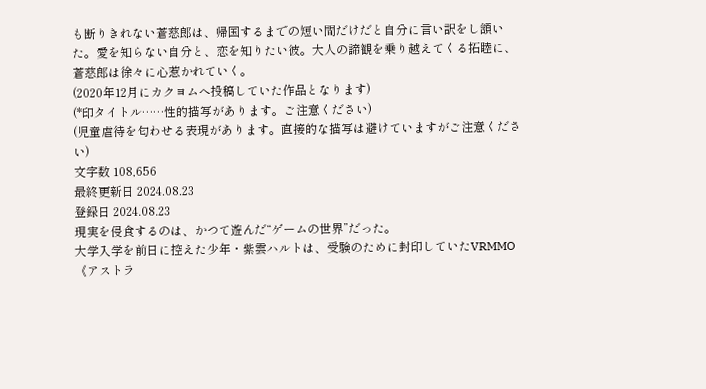も断りきれない蒼慈郎は、帰国するまでの短い間だけだと自分に言い訳をし頷いた。愛を知らない自分と、恋を知りたい彼。大人の諦観を乗り越えてくる拓睦に、蒼慈郎は徐々に心惹かれていく。
(2020年12月にカクヨムへ投稿していた作品となります)
(*印タイトル……性的描写があります。ご注意ください)
(児童虐待を匂わせる表現があります。直接的な描写は避けていますがご注意ください)
文字数 108,656
最終更新日 2024.08.23
登録日 2024.08.23
現実を侵食するのは、かつて遊んだ“ゲームの世界”だった。
大学入学を前日に控えた少年・紫雲ハルトは、受験のために封印していたVRMMO《アストラ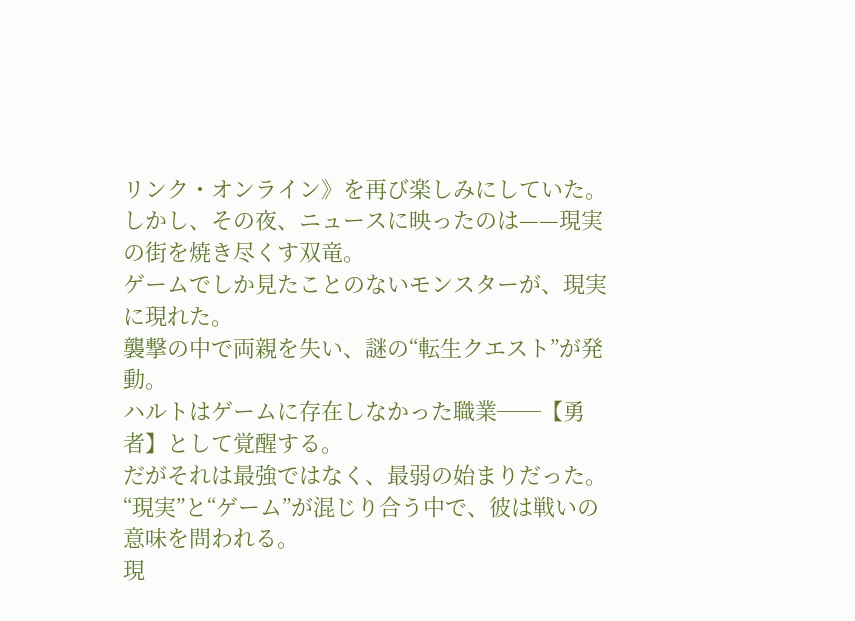リンク・オンライン》を再び楽しみにしていた。
しかし、その夜、ニュースに映ったのは——現実の街を焼き尽くす双竜。
ゲームでしか見たことのないモンスターが、現実に現れた。
襲撃の中で両親を失い、謎の“転生クエスト”が発動。
ハルトはゲームに存在しなかった職業──【勇者】として覚醒する。
だがそれは最強ではなく、最弱の始まりだった。
“現実”と“ゲーム”が混じり合う中で、彼は戦いの意味を問われる。
現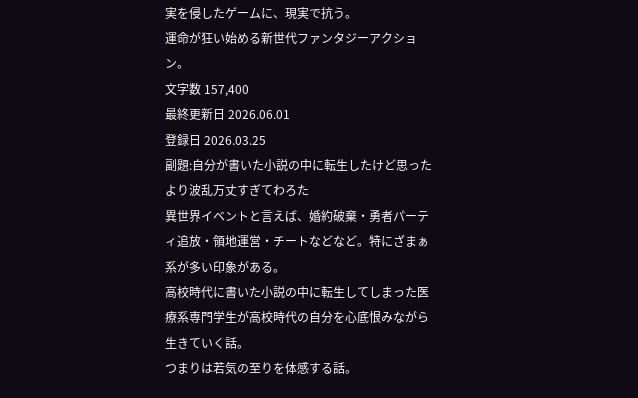実を侵したゲームに、現実で抗う。
運命が狂い始める新世代ファンタジーアクション。
文字数 157,400
最終更新日 2026.06.01
登録日 2026.03.25
副題:自分が書いた小説の中に転生したけど思ったより波乱万丈すぎてわろた
異世界イベントと言えば、婚約破棄・勇者パーティ追放・領地運営・チートなどなど。特にざまぁ系が多い印象がある。
高校時代に書いた小説の中に転生してしまった医療系専門学生が高校時代の自分を心底恨みながら生きていく話。
つまりは若気の至りを体感する話。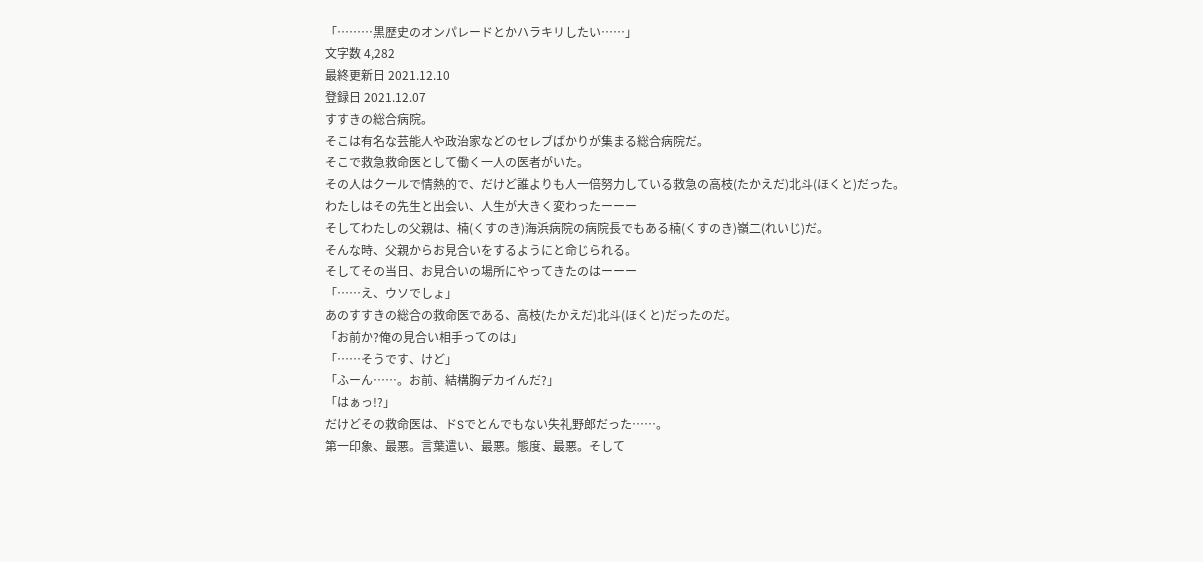「………黒歴史のオンパレードとかハラキリしたい……」
文字数 4,282
最終更新日 2021.12.10
登録日 2021.12.07
すすきの総合病院。
そこは有名な芸能人や政治家などのセレブばかりが集まる総合病院だ。
そこで救急救命医として働く一人の医者がいた。
その人はクールで情熱的で、だけど誰よりも人一倍努力している救急の高枝(たかえだ)北斗(ほくと)だった。
わたしはその先生と出会い、人生が大きく変わったーーー
そしてわたしの父親は、楠(くすのき)海浜病院の病院長でもある楠(くすのき)嶺二(れいじ)だ。
そんな時、父親からお見合いをするようにと命じられる。
そしてその当日、お見合いの場所にやってきたのはーーー
「……え、ウソでしょ」
あのすすきの総合の救命医である、高枝(たかえだ)北斗(ほくと)だったのだ。
「お前か?俺の見合い相手ってのは」
「……そうです、けど」
「ふーん……。お前、結構胸デカイんだ?」
「はぁっ!?」
だけどその救命医は、ドSでとんでもない失礼野郎だった……。
第一印象、最悪。言葉遣い、最悪。態度、最悪。そして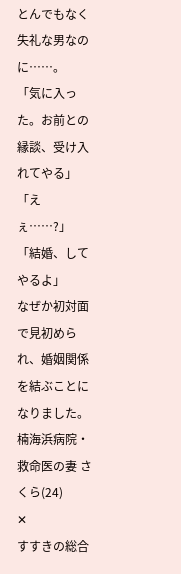とんでもなく失礼な男なのに……。
「気に入った。お前との縁談、受け入れてやる」
「えぇ……?」
「結婚、してやるよ」
なぜか初対面で見初められ、婚姻関係を結ぶことになりました。
楠海浜病院・救命医の妻 さくら(24)
✕
すすきの総合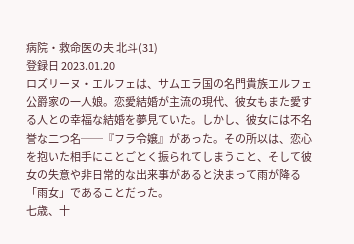病院・救命医の夫 北斗(31)
登録日 2023.01.20
ロズリーヌ・エルフェは、サムエラ国の名門貴族エルフェ公爵家の一人娘。恋愛結婚が主流の現代、彼女もまた愛する人との幸福な結婚を夢見ていた。しかし、彼女には不名誉な二つ名──『フラ令嬢』があった。その所以は、恋心を抱いた相手にことごとく振られてしまうこと、そして彼女の失意や非日常的な出来事があると決まって雨が降る「雨女」であることだった。
七歳、十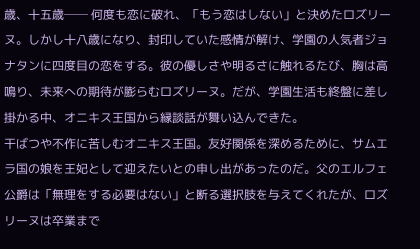歳、十五歳── 何度も恋に破れ、「もう恋はしない」と決めたロズリーヌ。しかし十八歳になり、封印していた感情が解け、学園の人気者ジョナタンに四度目の恋をする。彼の優しさや明るさに触れるたび、胸は高鳴り、未来への期待が膨らむロズリーヌ。だが、学園生活も終盤に差し掛かる中、オニキス王国から縁談話が舞い込んできた。
干ばつや不作に苦しむオニキス王国。友好関係を深めるために、サムエラ国の娘を王妃として迎えたいとの申し出があったのだ。父のエルフェ公爵は「無理をする必要はない」と断る選択肢を与えてくれたが、ロズリーヌは卒業まで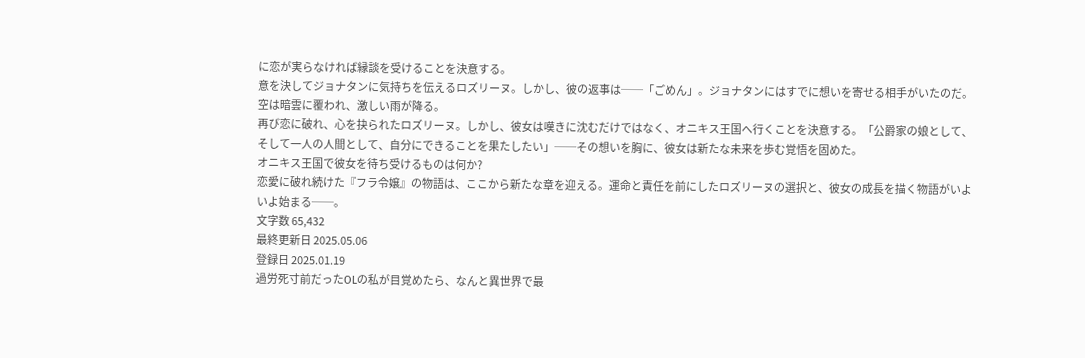に恋が実らなければ縁談を受けることを決意する。
意を決してジョナタンに気持ちを伝えるロズリーヌ。しかし、彼の返事は──「ごめん」。ジョナタンにはすでに想いを寄せる相手がいたのだ。空は暗雲に覆われ、激しい雨が降る。
再び恋に破れ、心を抉られたロズリーヌ。しかし、彼女は嘆きに沈むだけではなく、オニキス王国へ行くことを決意する。「公爵家の娘として、そして一人の人間として、自分にできることを果たしたい」──その想いを胸に、彼女は新たな未来を歩む覚悟を固めた。
オニキス王国で彼女を待ち受けるものは何か?
恋愛に破れ続けた『フラ令嬢』の物語は、ここから新たな章を迎える。運命と責任を前にしたロズリーヌの選択と、彼女の成長を描く物語がいよいよ始まる──。
文字数 65,432
最終更新日 2025.05.06
登録日 2025.01.19
過労死寸前だったOLの私が目覚めたら、なんと異世界で最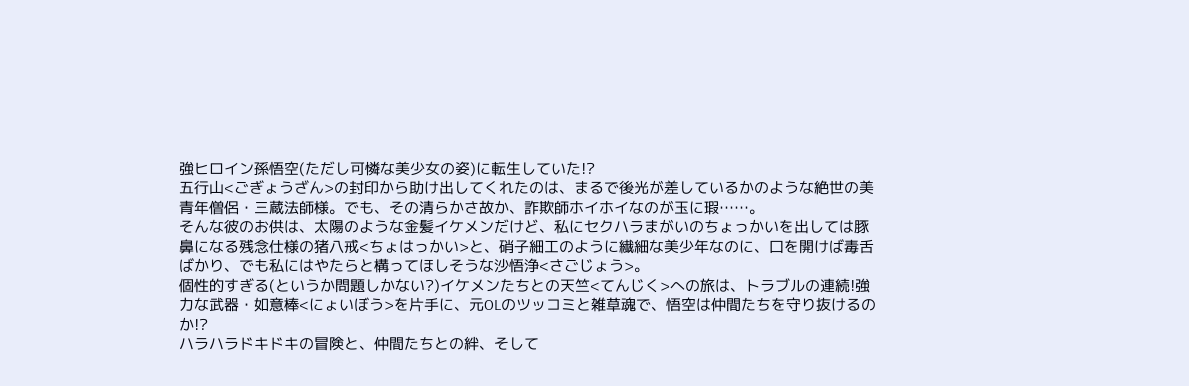強ヒロイン孫悟空(ただし可憐な美少女の姿)に転生していた!?
五行山<ごぎょうざん>の封印から助け出してくれたのは、まるで後光が差しているかのような絶世の美青年僧侶・三蔵法師様。でも、その清らかさ故か、詐欺師ホイホイなのが玉に瑕……。
そんな彼のお供は、太陽のような金髪イケメンだけど、私にセクハラまがいのちょっかいを出しては豚鼻になる残念仕様の猪八戒<ちょはっかい>と、硝子細工のように繊細な美少年なのに、口を開けば毒舌ばかり、でも私にはやたらと構ってほしそうな沙悟浄<さごじょう>。
個性的すぎる(というか問題しかない?)イケメンたちとの天竺<てんじく>への旅は、トラブルの連続!強力な武器・如意棒<にょいぼう>を片手に、元OLのツッコミと雑草魂で、悟空は仲間たちを守り抜けるのか!?
ハラハラドキドキの冒険と、仲間たちとの絆、そして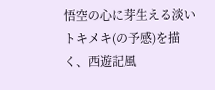悟空の心に芽生える淡いトキメキ(の予感)を描く、西遊記風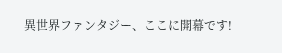異世界ファンタジー、ここに開幕です!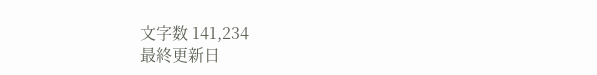文字数 141,234
最終更新日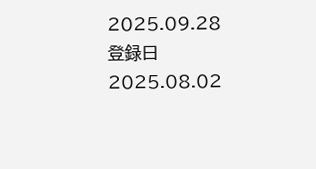2025.09.28
登録日 2025.08.02